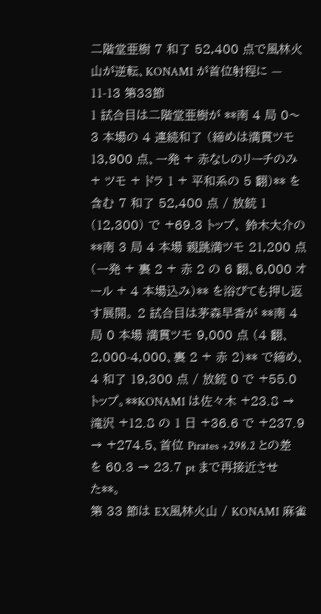二階堂亜樹 7 和了 52,400 点で風林火山が逆転、KONAMI が首位射程に — 11-13 第33節
1 試合目は二階堂亜樹が **南 4 局 0〜3 本場の 4 連続和了 (締めは満貫ツモ 13,900 点、一発 + 赤なしのリーチのみ + ツモ + ドラ 1 + 平和系の 5 翻)** を含む 7 和了 52,400 点 / 放銃 1 (12,300) で +69.3 トップ、 鈴木大介の **南 3 局 4 本場 親跳満ツモ 21,200 点 (一発 + 裏 2 + 赤 2 の 6 翻、6,000 オール + 4 本場込み)** を浴びても押し返す展開。 2 試合目は茅森早香が **南 4 局 0 本場 満貫ツモ 9,000 点 (4 翻、2,000-4,000、裏 2 + 赤 2)** で締め、 4 和了 19,300 点 / 放銃 0 で +55.0 トップ。**KONAMI は佐々木 +23.8 → 滝沢 +12.8 の 1 日 +36.6 で +237.9 → +274.5、首位 Pirates +298.2 との差を 60.3 → 23.7 pt まで再接近させた**。
第 33 節は EX風林火山 / KONAMI 麻雀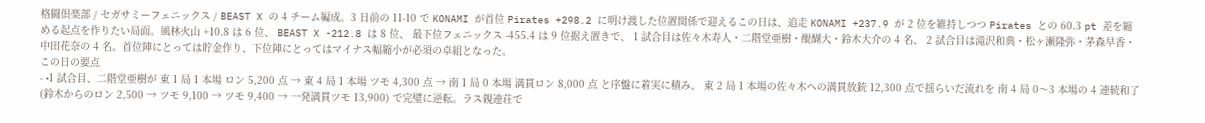格闘倶楽部 / セガサミーフェニックス / BEAST X の 4 チーム編成。3 日前の 11-10 で KONAMI が首位 Pirates +298.2 に明け渡した位置関係で迎えるこの日は、追走 KONAMI +237.9 が 2 位を維持しつつ Pirates との 60.3 pt 差を縮める起点を作りたい局面。風林火山 +10.8 は 6 位、 BEAST X -212.8 は 8 位、 最下位フェニックス -455.4 は 9 位据え置きで、 1 試合目は佐々木寿人・二階堂亜樹・醍醐大・鈴木大介の 4 名、 2 試合目は滝沢和典・松ヶ瀬隆弥・茅森早香・中田花奈の 4 名。首位陣にとっては貯金作り、下位陣にとってはマイナス幅縮小が必須の卓組となった。
この日の要点
- •1 試合目、二階堂亜樹が 東 1 局 1 本場 ロン 5,200 点 → 東 4 局 1 本場 ツモ 4,300 点 → 南 1 局 0 本場 満貫ロン 8,000 点 と序盤に着実に積み、 東 2 局 1 本場の佐々木への満貫放銃 12,300 点で揺らいだ流れを 南 4 局 0〜3 本場の 4 連続和了 (鈴木からのロン 2,500 → ツモ 9,100 → ツモ 9,400 → 一発満貫ツモ 13,900) で完璧に逆転。ラス親連荘で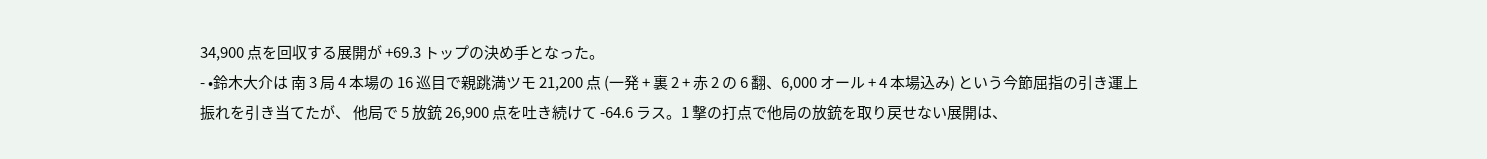34,900 点を回収する展開が +69.3 トップの決め手となった。
- •鈴木大介は 南 3 局 4 本場の 16 巡目で親跳満ツモ 21,200 点 (一発 + 裏 2 + 赤 2 の 6 翻、6,000 オール + 4 本場込み) という今節屈指の引き運上振れを引き当てたが、 他局で 5 放銃 26,900 点を吐き続けて -64.6 ラス。1 撃の打点で他局の放銃を取り戻せない展開は、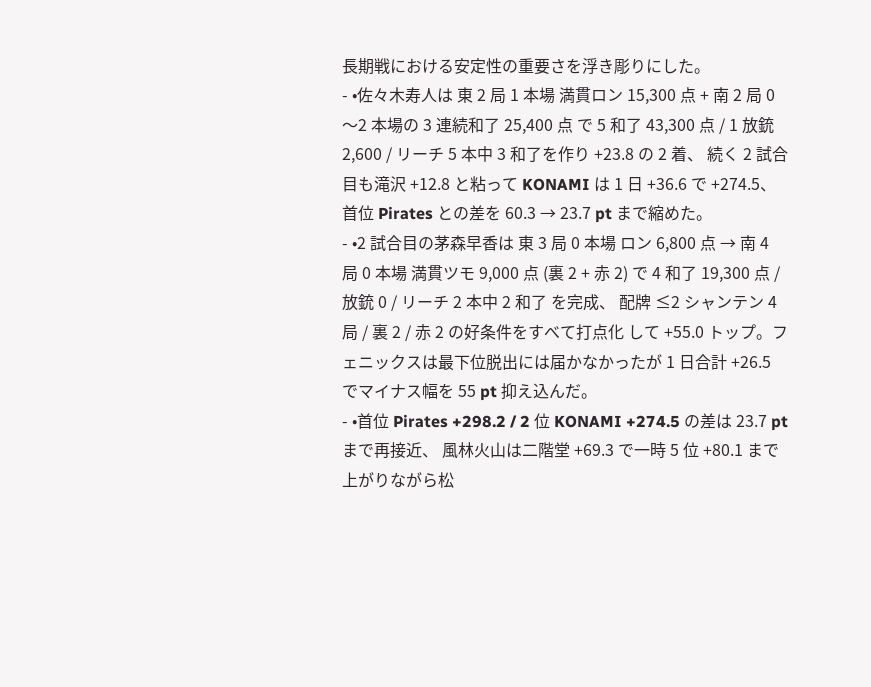長期戦における安定性の重要さを浮き彫りにした。
- •佐々木寿人は 東 2 局 1 本場 満貫ロン 15,300 点 + 南 2 局 0〜2 本場の 3 連続和了 25,400 点 で 5 和了 43,300 点 / 1 放銃 2,600 / リーチ 5 本中 3 和了を作り +23.8 の 2 着、 続く 2 試合目も滝沢 +12.8 と粘って KONAMI は 1 日 +36.6 で +274.5、 首位 Pirates との差を 60.3 → 23.7 pt まで縮めた。
- •2 試合目の茅森早香は 東 3 局 0 本場 ロン 6,800 点 → 南 4 局 0 本場 満貫ツモ 9,000 点 (裏 2 + 赤 2) で 4 和了 19,300 点 / 放銃 0 / リーチ 2 本中 2 和了 を完成、 配牌 ≤2 シャンテン 4 局 / 裏 2 / 赤 2 の好条件をすべて打点化 して +55.0 トップ。フェニックスは最下位脱出には届かなかったが 1 日合計 +26.5 でマイナス幅を 55 pt 抑え込んだ。
- •首位 Pirates +298.2 / 2 位 KONAMI +274.5 の差は 23.7 pt まで再接近、 風林火山は二階堂 +69.3 で一時 5 位 +80.1 まで上がりながら松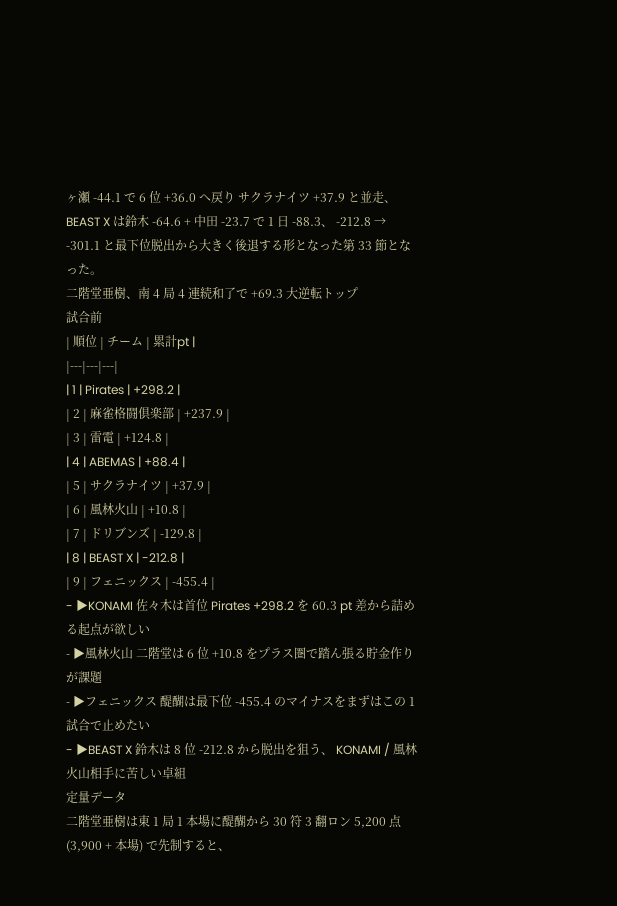ヶ瀬 -44.1 で 6 位 +36.0 へ戻り サクラナイツ +37.9 と並走、 BEAST X は鈴木 -64.6 + 中田 -23.7 で 1 日 -88.3、 -212.8 → -301.1 と最下位脱出から大きく後退する形となった第 33 節となった。
二階堂亜樹、南 4 局 4 連続和了で +69.3 大逆転トップ
試合前
| 順位 | チーム | 累計pt |
|---|---|---|
| 1 | Pirates | +298.2 |
| 2 | 麻雀格闘倶楽部 | +237.9 |
| 3 | 雷電 | +124.8 |
| 4 | ABEMAS | +88.4 |
| 5 | サクラナイツ | +37.9 |
| 6 | 風林火山 | +10.8 |
| 7 | ドリブンズ | -129.8 |
| 8 | BEAST X | -212.8 |
| 9 | フェニックス | -455.4 |
- ▶KONAMI 佐々木は首位 Pirates +298.2 を 60.3 pt 差から詰める起点が欲しい
- ▶風林火山 二階堂は 6 位 +10.8 をプラス圏で踏ん張る貯金作りが課題
- ▶フェニックス 醍醐は最下位 -455.4 のマイナスをまずはこの 1 試合で止めたい
- ▶BEAST X 鈴木は 8 位 -212.8 から脱出を狙う、 KONAMI / 風林火山相手に苦しい卓組
定量データ
二階堂亜樹は東 1 局 1 本場に醍醐から 30 符 3 翻ロン 5,200 点 (3,900 + 本場) で先制すると、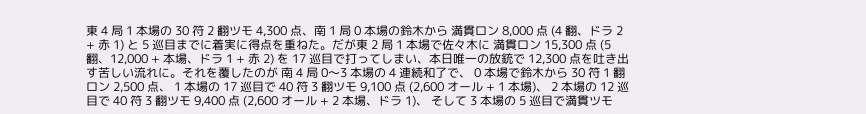東 4 局 1 本場の 30 符 2 翻ツモ 4,300 点、南 1 局 0 本場の鈴木から 満貫ロン 8,000 点 (4 翻、ドラ 2 + 赤 1) と 5 巡目までに着実に得点を重ねた。だが東 2 局 1 本場で佐々木に 満貫ロン 15,300 点 (5 翻、12,000 + 本場、ドラ 1 + 赤 2) を 17 巡目で打ってしまい、本日唯一の放銃で 12,300 点を吐き出す苦しい流れに。それを覆したのが 南 4 局 0〜3 本場の 4 連続和了で、 0 本場で鈴木から 30 符 1 翻ロン 2,500 点、 1 本場の 17 巡目で 40 符 3 翻ツモ 9,100 点 (2,600 オール + 1 本場)、 2 本場の 12 巡目で 40 符 3 翻ツモ 9,400 点 (2,600 オール + 2 本場、ドラ 1)、 そして 3 本場の 5 巡目で満貫ツモ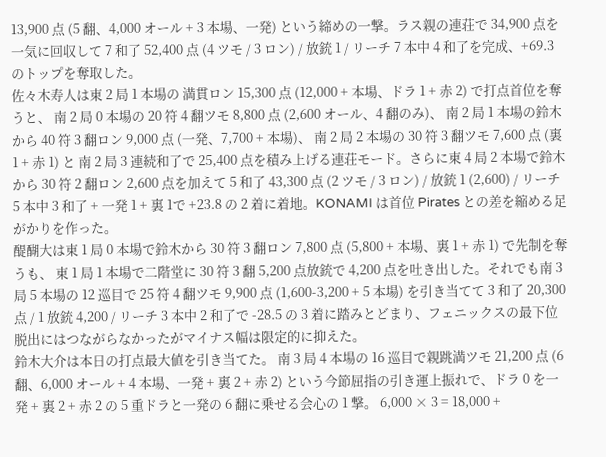13,900 点 (5 翻、4,000 オール + 3 本場、一発) という締めの一撃。ラス親の連荘で 34,900 点を一気に回収して 7 和了 52,400 点 (4 ツモ / 3 ロン) / 放銃 1 / リーチ 7 本中 4 和了を完成、+69.3 のトップを奪取した。
佐々木寿人は東 2 局 1 本場の 満貫ロン 15,300 点 (12,000 + 本場、ドラ 1 + 赤 2) で打点首位を奪うと、 南 2 局 0 本場の 20 符 4 翻ツモ 8,800 点 (2,600 オール、4 翻のみ)、 南 2 局 1 本場の鈴木から 40 符 3 翻ロン 9,000 点 (一発、7,700 + 本場)、 南 2 局 2 本場の 30 符 3 翻ツモ 7,600 点 (裏 1 + 赤 1) と 南 2 局 3 連続和了で 25,400 点を積み上げる連荘モード。さらに東 4 局 2 本場で鈴木から 30 符 2 翻ロン 2,600 点を加えて 5 和了 43,300 点 (2 ツモ / 3 ロン) / 放銃 1 (2,600) / リーチ 5 本中 3 和了 + 一発 1 + 裏 1で +23.8 の 2 着に着地。KONAMI は首位 Pirates との差を縮める足がかりを作った。
醍醐大は東 1 局 0 本場で鈴木から 30 符 3 翻ロン 7,800 点 (5,800 + 本場、裏 1 + 赤 1) で先制を奪うも、 東 1 局 1 本場で二階堂に 30 符 3 翻 5,200 点放銃で 4,200 点を吐き出した。それでも南 3 局 5 本場の 12 巡目で 25 符 4 翻ツモ 9,900 点 (1,600-3,200 + 5 本場) を引き当てて 3 和了 20,300 点 / 1 放銃 4,200 / リーチ 3 本中 2 和了で -28.5 の 3 着に踏みとどまり、フェニックスの最下位脱出にはつながらなかったがマイナス幅は限定的に抑えた。
鈴木大介は本日の打点最大値を引き当てた。 南 3 局 4 本場の 16 巡目で親跳満ツモ 21,200 点 (6 翻、6,000 オール + 4 本場、一発 + 裏 2 + 赤 2) という今節屈指の引き運上振れで、ドラ 0 を一発 + 裏 2 + 赤 2 の 5 重ドラと一発の 6 翻に乗せる会心の 1 撃。 6,000 × 3 = 18,000 +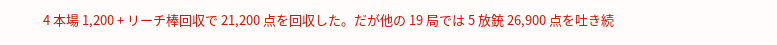4 本場 1,200 + リーチ棒回収で 21,200 点を回収した。だが他の 19 局では 5 放銃 26,900 点を吐き続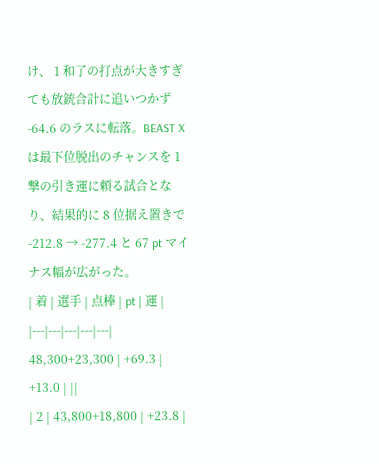け、 1 和了の打点が大きすぎても放銃合計に追いつかず -64.6 のラスに転落。BEAST X は最下位脱出のチャンスを 1 撃の引き運に頼る試合となり、結果的に 8 位据え置きで -212.8 → -277.4 と 67 pt マイナス幅が広がった。
| 着 | 選手 | 点棒 | pt | 運 |
|---|---|---|---|---|
48,300+23,300 | +69.3 | +13.0 | ||
| 2 | 43,800+18,800 | +23.8 |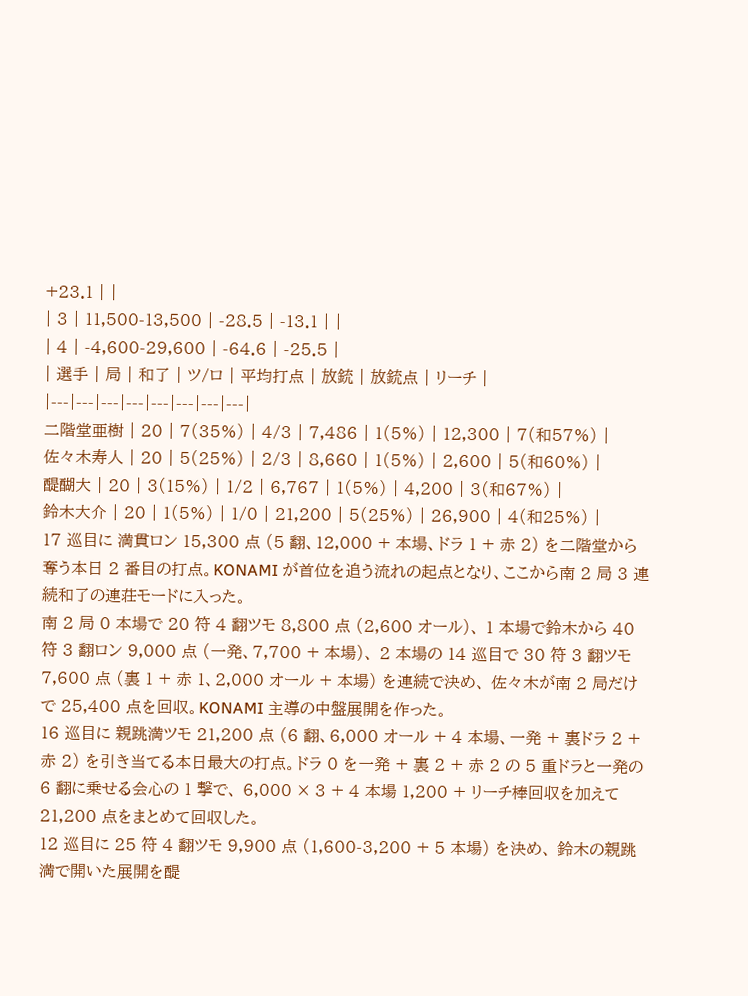+23.1 | |
| 3 | 11,500-13,500 | -28.5 | -13.1 | |
| 4 | -4,600-29,600 | -64.6 | -25.5 |
| 選手 | 局 | 和了 | ツ/ロ | 平均打点 | 放銃 | 放銃点 | リーチ |
|---|---|---|---|---|---|---|---|
二階堂亜樹 | 20 | 7(35%) | 4/3 | 7,486 | 1(5%) | 12,300 | 7(和57%) |
佐々木寿人 | 20 | 5(25%) | 2/3 | 8,660 | 1(5%) | 2,600 | 5(和60%) |
醍醐大 | 20 | 3(15%) | 1/2 | 6,767 | 1(5%) | 4,200 | 3(和67%) |
鈴木大介 | 20 | 1(5%) | 1/0 | 21,200 | 5(25%) | 26,900 | 4(和25%) |
17 巡目に 満貫ロン 15,300 点 (5 翻、12,000 + 本場、ドラ 1 + 赤 2) を二階堂から奪う本日 2 番目の打点。KONAMI が首位を追う流れの起点となり、ここから南 2 局 3 連続和了の連荘モードに入った。
南 2 局 0 本場で 20 符 4 翻ツモ 8,800 点 (2,600 オール)、 1 本場で鈴木から 40 符 3 翻ロン 9,000 点 (一発、7,700 + 本場)、 2 本場の 14 巡目で 30 符 3 翻ツモ 7,600 点 (裏 1 + 赤 1、2,000 オール + 本場) を連続で決め、 佐々木が南 2 局だけで 25,400 点を回収。KONAMI 主導の中盤展開を作った。
16 巡目に 親跳満ツモ 21,200 点 (6 翻、6,000 オール + 4 本場、一発 + 裏ドラ 2 + 赤 2) を引き当てる本日最大の打点。ドラ 0 を一発 + 裏 2 + 赤 2 の 5 重ドラと一発の 6 翻に乗せる会心の 1 撃で、 6,000 × 3 + 4 本場 1,200 + リーチ棒回収を加えて 21,200 点をまとめて回収した。
12 巡目に 25 符 4 翻ツモ 9,900 点 (1,600-3,200 + 5 本場) を決め、 鈴木の親跳満で開いた展開を醍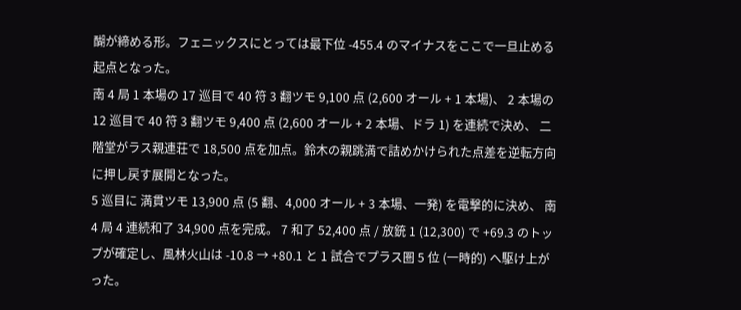醐が締める形。フェニックスにとっては最下位 -455.4 のマイナスをここで一旦止める起点となった。
南 4 局 1 本場の 17 巡目で 40 符 3 翻ツモ 9,100 点 (2,600 オール + 1 本場)、 2 本場の 12 巡目で 40 符 3 翻ツモ 9,400 点 (2,600 オール + 2 本場、ドラ 1) を連続で決め、 二階堂がラス親連荘で 18,500 点を加点。鈴木の親跳満で詰めかけられた点差を逆転方向に押し戻す展開となった。
5 巡目に 満貫ツモ 13,900 点 (5 翻、4,000 オール + 3 本場、一発) を電撃的に決め、 南 4 局 4 連続和了 34,900 点を完成。 7 和了 52,400 点 / 放銃 1 (12,300) で +69.3 のトップが確定し、風林火山は -10.8 → +80.1 と 1 試合でプラス圏 5 位 (一時的) へ駆け上がった。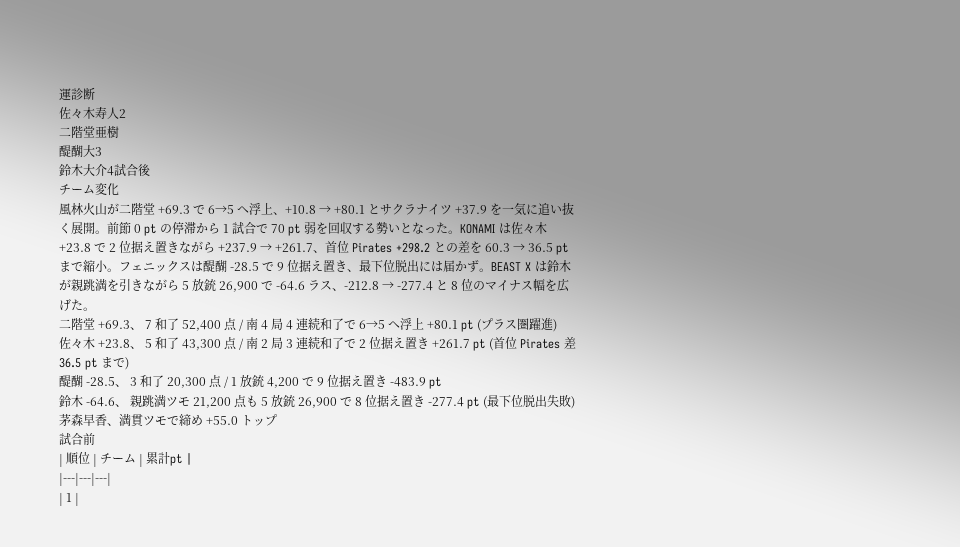運診断
佐々木寿人2
二階堂亜樹
醍醐大3
鈴木大介4試合後
チーム変化
風林火山が二階堂 +69.3 で 6→5 へ浮上、+10.8 → +80.1 とサクラナイツ +37.9 を一気に追い抜く展開。前節 0 pt の停滞から 1 試合で 70 pt 弱を回収する勢いとなった。KONAMI は佐々木 +23.8 で 2 位据え置きながら +237.9 → +261.7、首位 Pirates +298.2 との差を 60.3 → 36.5 pt まで縮小。フェニックスは醍醐 -28.5 で 9 位据え置き、最下位脱出には届かず。BEAST X は鈴木が親跳満を引きながら 5 放銃 26,900 で -64.6 ラス、-212.8 → -277.4 と 8 位のマイナス幅を広げた。
二階堂 +69.3、 7 和了 52,400 点 / 南 4 局 4 連続和了で 6→5 へ浮上 +80.1 pt (プラス圏躍進)
佐々木 +23.8、 5 和了 43,300 点 / 南 2 局 3 連続和了で 2 位据え置き +261.7 pt (首位 Pirates 差 36.5 pt まで)
醍醐 -28.5、 3 和了 20,300 点 / 1 放銃 4,200 で 9 位据え置き -483.9 pt
鈴木 -64.6、 親跳満ツモ 21,200 点も 5 放銃 26,900 で 8 位据え置き -277.4 pt (最下位脱出失敗)茅森早香、満貫ツモで締め +55.0 トップ
試合前
| 順位 | チーム | 累計pt |
|---|---|---|
| 1 |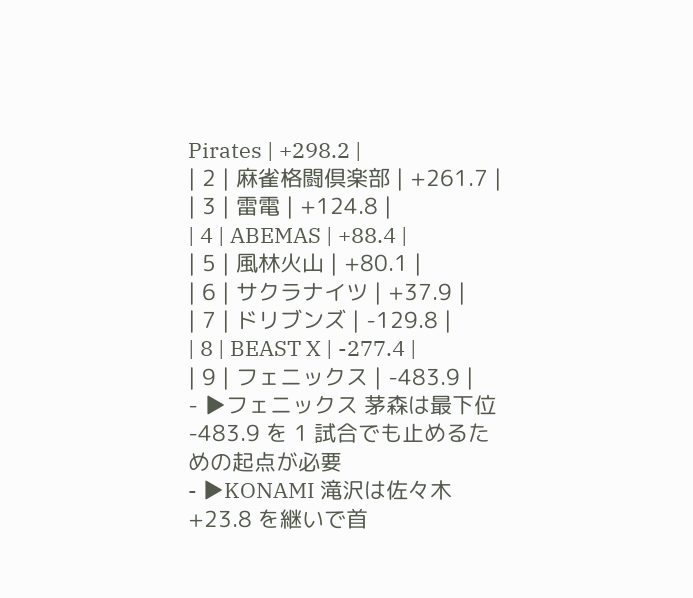Pirates | +298.2 |
| 2 | 麻雀格闘倶楽部 | +261.7 |
| 3 | 雷電 | +124.8 |
| 4 | ABEMAS | +88.4 |
| 5 | 風林火山 | +80.1 |
| 6 | サクラナイツ | +37.9 |
| 7 | ドリブンズ | -129.8 |
| 8 | BEAST X | -277.4 |
| 9 | フェニックス | -483.9 |
- ▶フェニックス 茅森は最下位 -483.9 を 1 試合でも止めるための起点が必要
- ▶KONAMI 滝沢は佐々木 +23.8 を継いで首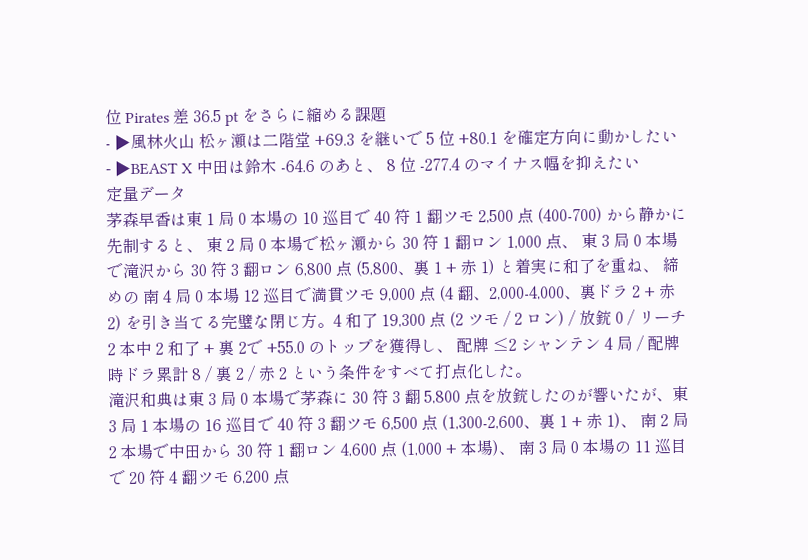位 Pirates 差 36.5 pt をさらに縮める課題
- ▶風林火山 松ヶ瀬は二階堂 +69.3 を継いで 5 位 +80.1 を確定方向に動かしたい
- ▶BEAST X 中田は鈴木 -64.6 のあと、 8 位 -277.4 のマイナス幅を抑えたい
定量データ
茅森早香は東 1 局 0 本場の 10 巡目で 40 符 1 翻ツモ 2,500 点 (400-700) から静かに先制すると、 東 2 局 0 本場で松ヶ瀬から 30 符 1 翻ロン 1,000 点、 東 3 局 0 本場で滝沢から 30 符 3 翻ロン 6,800 点 (5,800、裏 1 + 赤 1) と着実に和了を重ね、 締めの 南 4 局 0 本場 12 巡目で満貫ツモ 9,000 点 (4 翻、2,000-4,000、裏ドラ 2 + 赤 2) を引き当てる完璧な閉じ方。4 和了 19,300 点 (2 ツモ / 2 ロン) / 放銃 0 / リーチ 2 本中 2 和了 + 裏 2で +55.0 のトップを獲得し、 配牌 ≤2 シャンテン 4 局 / 配牌時ドラ累計 8 / 裏 2 / 赤 2 という条件をすべて打点化した。
滝沢和典は東 3 局 0 本場で茅森に 30 符 3 翻 5,800 点を放銃したのが響いたが、東 3 局 1 本場の 16 巡目で 40 符 3 翻ツモ 6,500 点 (1,300-2,600、裏 1 + 赤 1)、 南 2 局 2 本場で中田から 30 符 1 翻ロン 4,600 点 (1,000 + 本場)、 南 3 局 0 本場の 11 巡目で 20 符 4 翻ツモ 6,200 点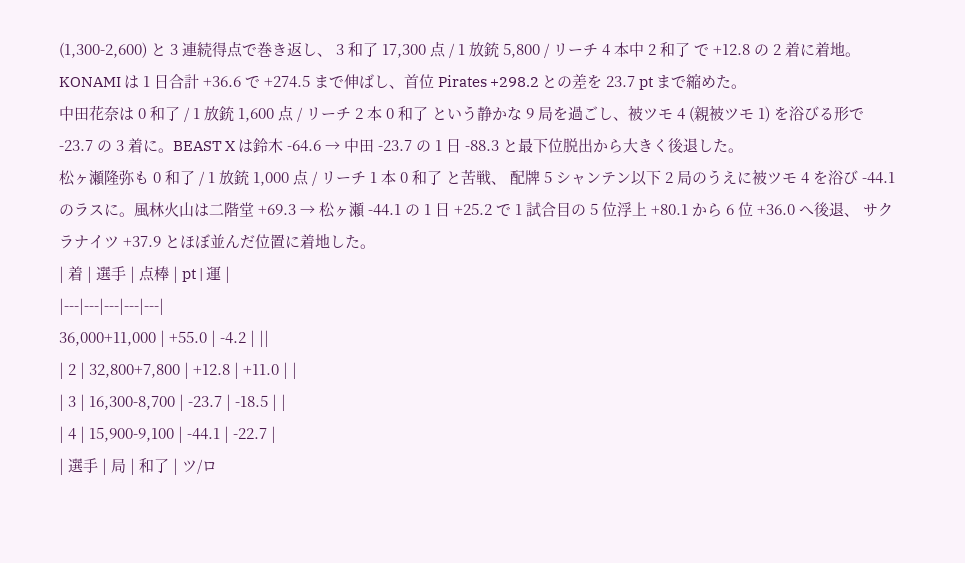(1,300-2,600) と 3 連続得点で巻き返し、 3 和了 17,300 点 / 1 放銃 5,800 / リーチ 4 本中 2 和了 で +12.8 の 2 着に着地。KONAMI は 1 日合計 +36.6 で +274.5 まで伸ばし、首位 Pirates +298.2 との差を 23.7 pt まで縮めた。
中田花奈は 0 和了 / 1 放銃 1,600 点 / リーチ 2 本 0 和了 という静かな 9 局を過ごし、被ツモ 4 (親被ツモ 1) を浴びる形で -23.7 の 3 着に。BEAST X は鈴木 -64.6 → 中田 -23.7 の 1 日 -88.3 と最下位脱出から大きく後退した。
松ヶ瀬隆弥も 0 和了 / 1 放銃 1,000 点 / リーチ 1 本 0 和了 と苦戦、 配牌 5 シャンテン以下 2 局のうえに被ツモ 4 を浴び -44.1 のラスに。風林火山は二階堂 +69.3 → 松ヶ瀬 -44.1 の 1 日 +25.2 で 1 試合目の 5 位浮上 +80.1 から 6 位 +36.0 へ後退、 サクラナイツ +37.9 とほぼ並んだ位置に着地した。
| 着 | 選手 | 点棒 | pt | 運 |
|---|---|---|---|---|
36,000+11,000 | +55.0 | -4.2 | ||
| 2 | 32,800+7,800 | +12.8 | +11.0 | |
| 3 | 16,300-8,700 | -23.7 | -18.5 | |
| 4 | 15,900-9,100 | -44.1 | -22.7 |
| 選手 | 局 | 和了 | ツ/ロ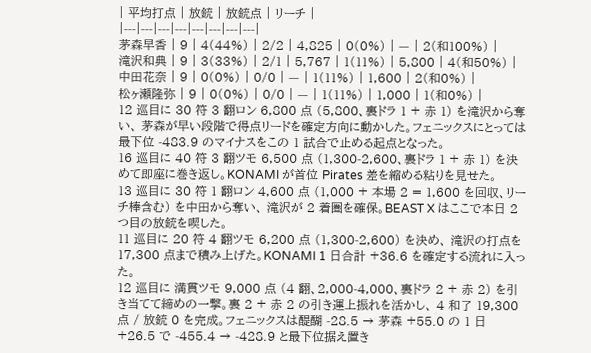| 平均打点 | 放銃 | 放銃点 | リーチ |
|---|---|---|---|---|---|---|---|
茅森早香 | 9 | 4(44%) | 2/2 | 4,825 | 0(0%) | — | 2(和100%) |
滝沢和典 | 9 | 3(33%) | 2/1 | 5,767 | 1(11%) | 5,800 | 4(和50%) |
中田花奈 | 9 | 0(0%) | 0/0 | — | 1(11%) | 1,600 | 2(和0%) |
松ヶ瀬隆弥 | 9 | 0(0%) | 0/0 | — | 1(11%) | 1,000 | 1(和0%) |
12 巡目に 30 符 3 翻ロン 6,800 点 (5,800、裏ドラ 1 + 赤 1) を滝沢から奪い、 茅森が早い段階で得点リードを確定方向に動かした。フェニックスにとっては最下位 -483.9 のマイナスをこの 1 試合で止める起点となった。
16 巡目に 40 符 3 翻ツモ 6,500 点 (1,300-2,600、裏ドラ 1 + 赤 1) を決めて即座に巻き返し。KONAMI が首位 Pirates 差を縮める粘りを見せた。
13 巡目に 30 符 1 翻ロン 4,600 点 (1,000 + 本場 2 = 1,600 を回収、リーチ棒含む) を中田から奪い、 滝沢が 2 着圏を確保。BEAST X はここで本日 2 つ目の放銃を喫した。
11 巡目に 20 符 4 翻ツモ 6,200 点 (1,300-2,600) を決め、 滝沢の打点を 17,300 点まで積み上げた。KONAMI 1 日合計 +36.6 を確定する流れに入った。
12 巡目に 満貫ツモ 9,000 点 (4 翻、2,000-4,000、裏ドラ 2 + 赤 2) を引き当てて締めの一撃。裏 2 + 赤 2 の引き運上振れを活かし、 4 和了 19,300 点 / 放銃 0 を完成。フェニックスは醍醐 -28.5 → 茅森 +55.0 の 1 日 +26.5 で -455.4 → -428.9 と最下位据え置き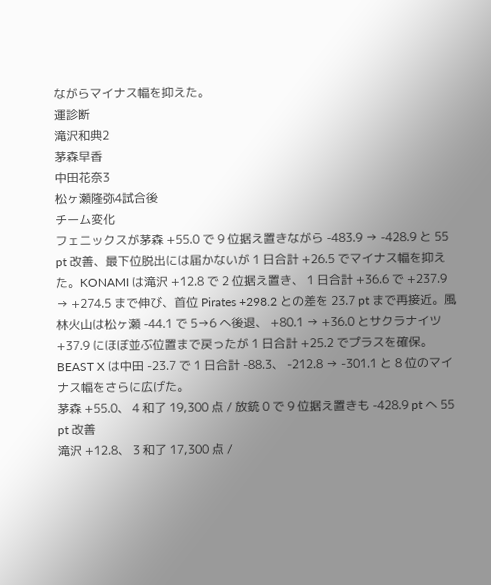ながらマイナス幅を抑えた。
運診断
滝沢和典2
茅森早香
中田花奈3
松ヶ瀬隆弥4試合後
チーム変化
フェニックスが茅森 +55.0 で 9 位据え置きながら -483.9 → -428.9 と 55 pt 改善、最下位脱出には届かないが 1 日合計 +26.5 でマイナス幅を抑えた。KONAMI は滝沢 +12.8 で 2 位据え置き、 1 日合計 +36.6 で +237.9 → +274.5 まで伸び、首位 Pirates +298.2 との差を 23.7 pt まで再接近。風林火山は松ヶ瀬 -44.1 で 5→6 へ後退、 +80.1 → +36.0 とサクラナイツ +37.9 にほぼ並ぶ位置まで戻ったが 1 日合計 +25.2 でプラスを確保。BEAST X は中田 -23.7 で 1 日合計 -88.3、 -212.8 → -301.1 と 8 位のマイナス幅をさらに広げた。
茅森 +55.0、 4 和了 19,300 点 / 放銃 0 で 9 位据え置きも -428.9 pt へ 55 pt 改善
滝沢 +12.8、 3 和了 17,300 点 /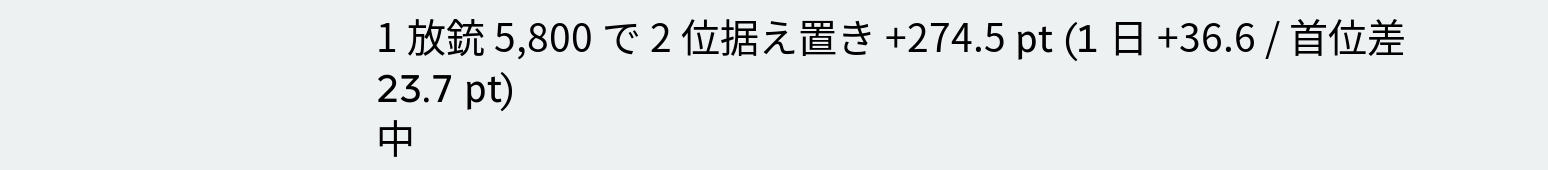1 放銃 5,800 で 2 位据え置き +274.5 pt (1 日 +36.6 / 首位差 23.7 pt)
中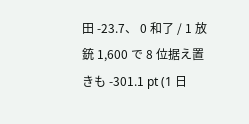田 -23.7、 0 和了 / 1 放銃 1,600 で 8 位据え置きも -301.1 pt (1 日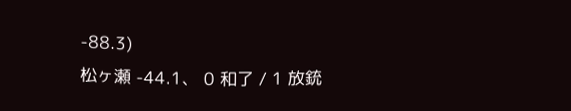-88.3)
松ヶ瀬 -44.1、 0 和了 / 1 放銃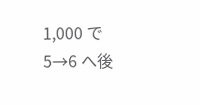1,000 で 5→6 へ後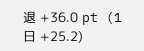退 +36.0 pt (1 日 +25.2)